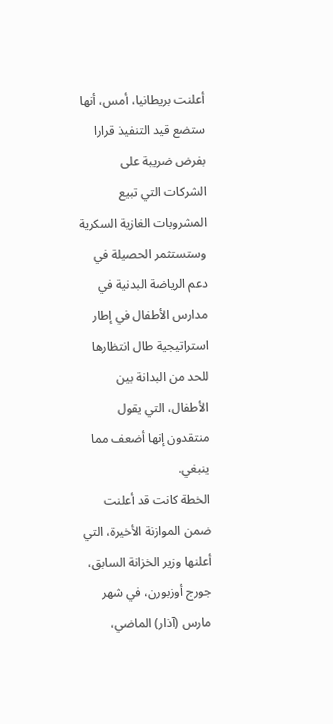أعلنت بريطانيا، أمس، أنها ستضع قيد التنفيذ قرارا بفرض ضريبة على الشركات التي تبيع المشروبات الغازية السكرية وستستثمر الحصيلة في دعم الرياضة البدنية في مدارس الأطفال في إطار استراتيجية طال انتظارها للحد من البدانة بين الأطفال، التي يقول منتقدون إنها أضعف مما ينبغي.
الخطة كانت قد أعلنت ضمن الموازنة الأخيرة، التي أعلنها وزير الخزانة السابق، جورج أوزبورن، في شهر مارس (آذار) الماضي،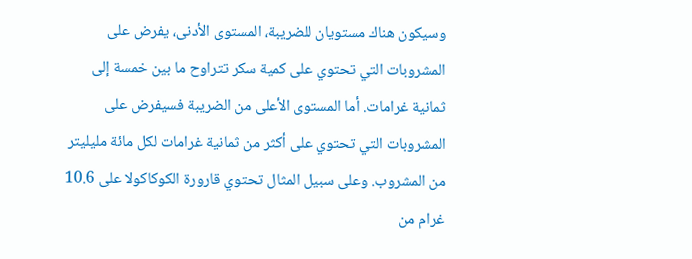وسيكون هناك مستويان للضريبة، المستوى الأدنى، يفرض على المشروبات التي تحتوي على كمية سكر تتراوح ما بين خمسة إلى ثمانية غرامات. أما المستوى الأعلى من الضريبة فسيفرض على المشروبات التي تحتوي على أكثر من ثمانية غرامات لكل مائة مليليتر من المشروب. وعلى سبيل المثال تحتوي قارورة الكوكاكولا على 10.6 غرام من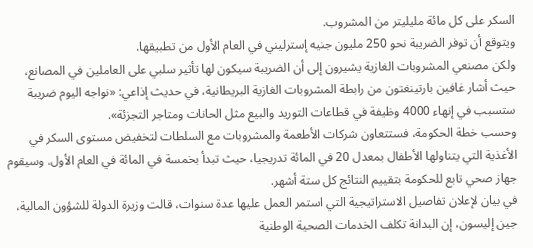السكر على كل مائة مليليتر من المشروب.
ويتوقع أن توفر الضريبة نحو 250 مليون جنيه إسترليني في العام الأول من تطبيقها.
ولكن مصنعي المشروبات الغازية يشيرون إلى أن الضريبة سيكون لها تأثير سلبي على العاملين في المصانع، حيث أشار غافين بارتينغتون من رابطة المشروبات الغازية البريطانية، في حديث إذاعي: «نواجه اليوم ضريبة ستسبب في إنهاء 4000 وظيفة في قطاعات التوريد والبيع مثل الحانات ومتاجر التجزئة».
وحسب خطة الحكومة، فستتعاون شركات الأطعمة والمشروبات مع السلطات لتخفيض مستوى السكر في الأغذية التي يتناولها الأطفال بمعدل 20 في المائة تدريجيا، حيث تبدأ بخمسة في المائة في العام الأول. وسيقوم جهاز صحي تابع للحكومة بتقييم النتائج كل ستة أشهر.
في بيان لإعلان تفاصيل الاستراتيجية التي استمر العمل عليها عدة سنوات، قالت وزيرة الدولة للشؤون المالية، جين إليسون، إن البدانة تكلف الخدمات الصحية الوطنية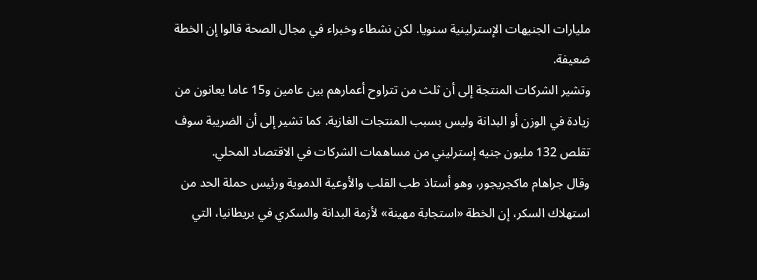مليارات الجنيهات الإسترلينية سنويا. لكن نشطاء وخبراء في مجال الصحة قالوا إن الخطة ضعيفة.
وتشير الشركات المنتجة إلى أن ثلث من تتراوح أعمارهم بين عامين و15 عاما يعانون من زيادة في الوزن أو البدانة وليس بسبب المنتجات الغازية. كما تشير إلى أن الضريبة سوف تقلص 132 مليون جنيه إسترليني من مساهمات الشركات في الاقتصاد المحلي.
وقال جراهام ماكجريجور، وهو أستاذ طب القلب والأوعية الدموية ورئيس حملة الحد من استهلاك السكر، إن الخطة «استجابة مهينة» لأزمة البدانة والسكري في بريطانيا، التي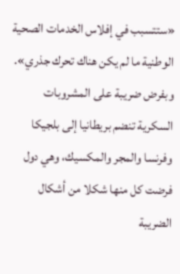«ستتسبب في إفلاس الخدمات الصحية الوطنية ما لم يكن هناك تحرك جذري». وبفرض ضريبة على المشروبات السكرية تنضم بريطانيا إلى بلجيكا وفرنسا والمجر والمكسيك، وهي دول فرضت كل منها شكلا من أشكال الضريبة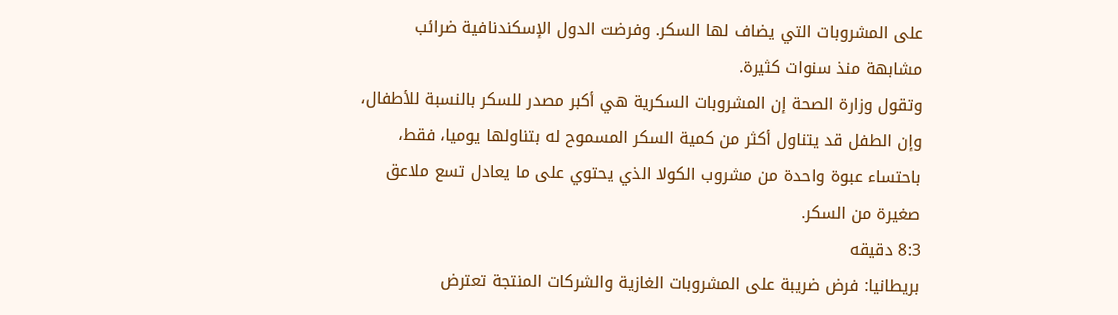على المشروبات التي يضاف لها السكر. وفرضت الدول الإسكندنافية ضرائب مشابهة منذ سنوات كثيرة.
وتقول وزارة الصحة إن المشروبات السكرية هي أكبر مصدر للسكر بالنسبة للأطفال، وإن الطفل قد يتناول أكثر من كمية السكر المسموح له بتناولها يوميا، فقط، باحتساء عبوة واحدة من مشروب الكولا الذي يحتوي على ما يعادل تسع ملاعق صغيرة من السكر.
8:3 دقيقه
بريطانيا: فرض ضريبة على المشروبات الغازية والشركات المنتجة تعترض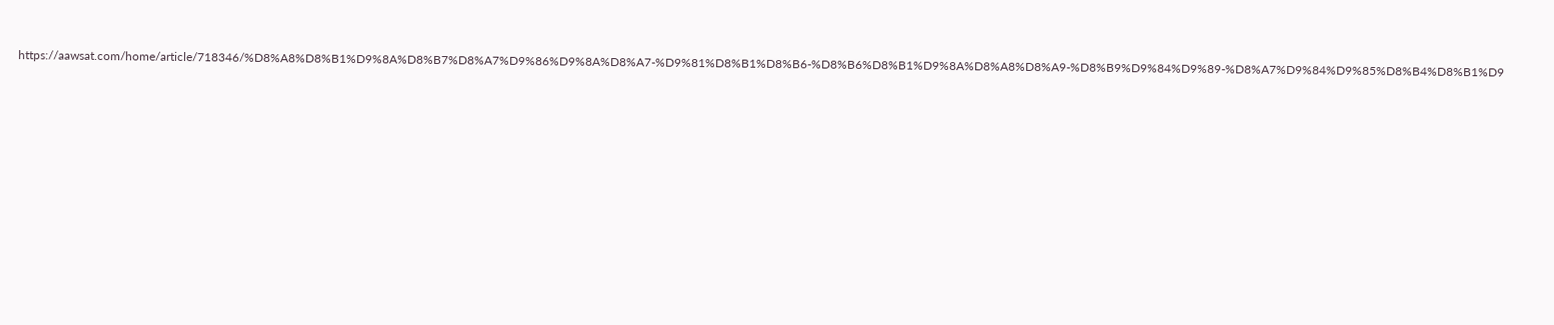https://aawsat.com/home/article/718346/%D8%A8%D8%B1%D9%8A%D8%B7%D8%A7%D9%86%D9%8A%D8%A7-%D9%81%D8%B1%D8%B6-%D8%B6%D8%B1%D9%8A%D8%A8%D8%A9-%D8%B9%D9%84%D9%89-%D8%A7%D9%84%D9%85%D8%B4%D8%B1%D9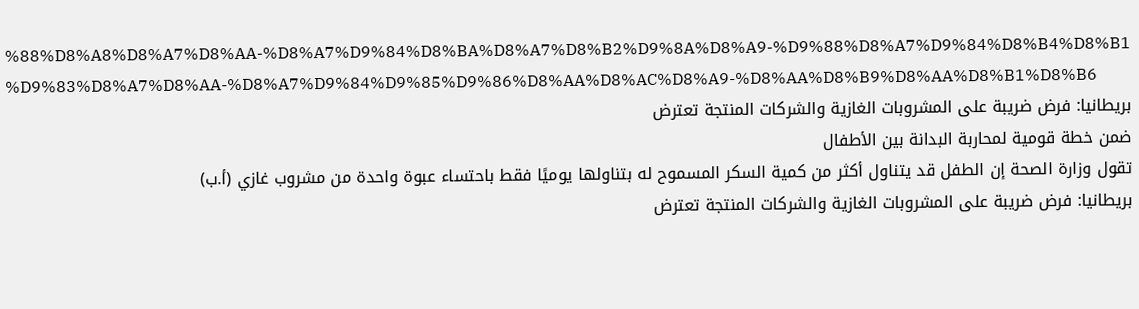%88%D8%A8%D8%A7%D8%AA-%D8%A7%D9%84%D8%BA%D8%A7%D8%B2%D9%8A%D8%A9-%D9%88%D8%A7%D9%84%D8%B4%D8%B1%D9%83%D8%A7%D8%AA-%D8%A7%D9%84%D9%85%D9%86%D8%AA%D8%AC%D8%A9-%D8%AA%D8%B9%D8%AA%D8%B1%D8%B6
بريطانيا: فرض ضريبة على المشروبات الغازية والشركات المنتجة تعترض
ضمن خطة قومية لمحاربة البدانة بين الأطفال
تقول وزارة الصحة إن الطفل قد يتناول أكثر من كمية السكر المسموح له بتناولها يوميًا فقط باحتساء عبوة واحدة من مشروب غازي (أ.ب)
بريطانيا: فرض ضريبة على المشروبات الغازية والشركات المنتجة تعترض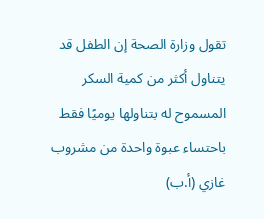تقول وزارة الصحة إن الطفل قد يتناول أكثر من كمية السكر المسموح له بتناولها يوميًا فقط باحتساء عبوة واحدة من مشروب غازي (أ.ب)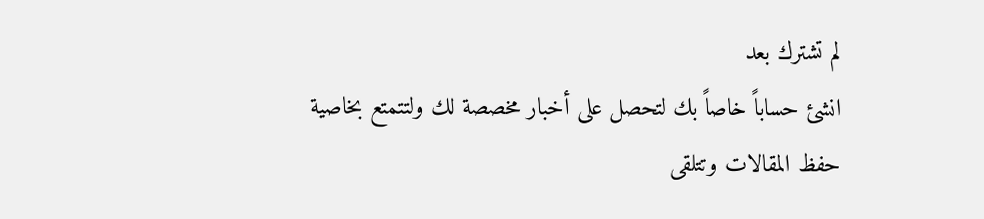لم تشترك بعد
انشئ حساباً خاصاً بك لتحصل على أخبار مخصصة لك ولتتمتع بخاصية حفظ المقالات وتتلقى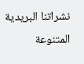نشراتنا البريدية المتنوعة